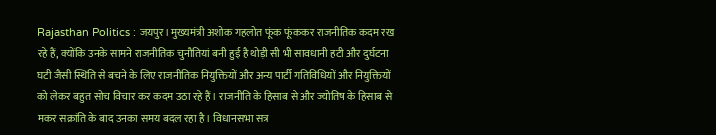Rajasthan Politics : जयपुर। मुख्यमंत्री अशोक गहलोत फूंक फूंककर राजनीतिक कदम रख रहे हैं, क्योंकि उनके सामने राजनीतिक चुनौतियां बनी हुई है थोड़ी सी भी सावधानी हटी और दुर्घटना घटी जैसी स्थिति से बचने के लिए राजनीतिक नियुक्तियों और अन्य पार्टी गतिविधियों और नियुक्तियों को लेकर बहुत सोच विचार कर कदम उठा रहे हैं। राजनीति के हिसाब से और ज्योतिष के हिसाब से मकर सक्रांति के बाद उनका समय बदल रहा है। विधानसभा सत्र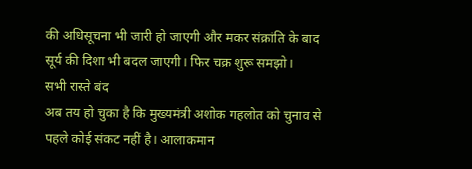की अधिसूचना भी जारी हो जाएगी और मकर संक्रांति के बाद सूर्य की दिशा भी बदल जाएगी। फिर चक्र शुरू समझो।
सभी रास्ते बंद
अब तय हो चुका है कि मुख्यमंत्री अशोक गहलोत को चुनाव से पहले कोई संकट नहीं है। आलाकमान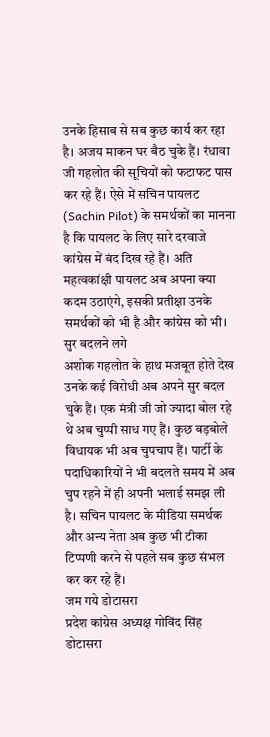उनके हिसाब से सब कुछ कार्य कर रहा है। अजय माकन घर बैठ चुके हैं। रंधावा जी गहलोत की सूचियों को फटाफट पास कर रहे हैं। ऐसे में सचिन पायलट (Sachin Pilot) के समर्थकों का मानना है कि पायलट के लिए सारे दरवाजे कांग्रेस में बंद दिख रहे हैं। अति महत्वकांक्षी पायलट अब अपना क्या कदम उठाएंगे, इसकी प्रतीक्षा उनके समर्थकों को भी है और कांग्रेस को भी।
सुर बदलने लगे
अशोक गहलोत के हाथ मजबूत होते देख उनके कई विरोधी अब अपने सुर बदल चुके हैं। एक मंत्री जी जो ज्यादा बोल रहे थे अब चुप्पी साध गए हैं। कुछ बड़बोले विधायक भी अब चुपचाप हैं। पार्टी के पदाधिकारियों ने भी बदलते समय में अब चुप रहने में ही अपनी भलाई समझ ली है। सचिन पायलट के मीडिया समर्थक और अन्य नेता अब कुछ भी टीका टिप्पणी करने से पहले सब कुछ संभल कर कर रहे हैं।
जम गये डोटासरा
प्रदेश कांग्रेस अध्यक्ष गोविंद सिंह डोटासरा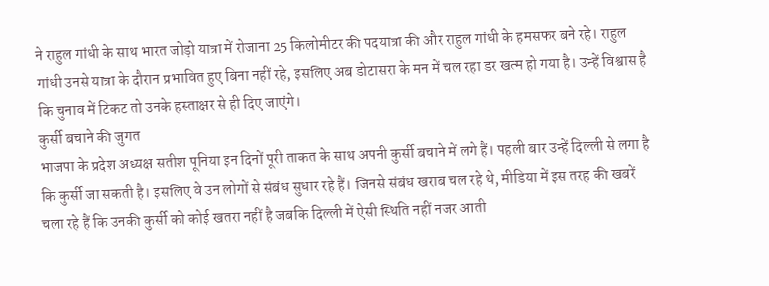ने राहुल गांधी के साथ भारत जोड़ो यात्रा में रोजाना 25 किलोमीटर की पदयात्रा की और राहुल गांधी के हमसफर बने रहे। राहुल गांधी उनसे यात्रा के दौरान प्रभावित हुए बिना नहीं रहे, इसलिए अब डोटासरा के मन में चल रहा डर खत्म हो गया है। उन्हें विश्वास है कि चुनाव में टिकट तो उनके हस्ताक्षर से ही दिए जाएंगे।
कुर्सी बचाने की जुगत
भाजपा के प्रदेश अध्यक्ष सतीश पूनिया इन दिनों पूरी ताकत के साथ अपनी कुर्सी बचाने में लगे हैं। पहली बार उन्हें दिल्ली से लगा है कि कुर्सी जा सकती है। इसलिए वे उन लोगों से संबंध सुधार रहे हैं। जिनसे संबंध खराब चल रहे थे, मीडिया में इस तरह की खबरें चला रहे हैं कि उनकी कुर्सी को कोई खतरा नहीं है जबकि दिल्ली में ऐसी स्थिति नहीं नजर आती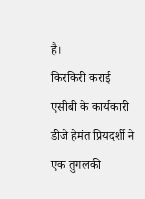है।
किरकिरी कराई एसीबी के कार्यकारी डीजे हेमंत प्रियदर्शी ने एक तुगलकी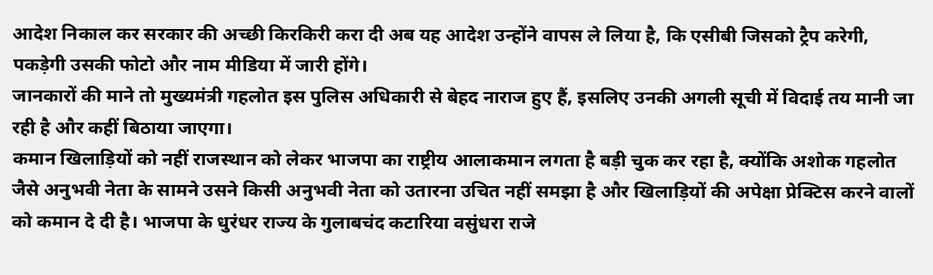आदेश निकाल कर सरकार की अच्छी किरकिरी करा दी अब यह आदेश उन्होंने वापस ले लिया है, कि एसीबी जिसको ट्रैप करेगी, पकड़ेगी उसकी फोटो और नाम मीडिया में जारी होंगे।
जानकारों की माने तो मुख्यमंत्री गहलोत इस पुलिस अधिकारी से बेहद नाराज हुए हैं, इसलिए उनकी अगली सूची में विदाई तय मानी जा रही है और कहीं बिठाया जाएगा।
कमान खिलाड़ियों को नहीं राजस्थान को लेकर भाजपा का राष्ट्रीय आलाकमान लगता है बड़ी चुक कर रहा है, क्योंकि अशोक गहलोत जैसे अनुभवी नेता के सामने उसने किसी अनुभवी नेता को उतारना उचित नहीं समझा है और खिलाड़ियों की अपेक्षा प्रेक्टिस करने वालों को कमान दे दी है। भाजपा के धुरंधर राज्य के गुलाबचंद कटारिया वसुंधरा राजे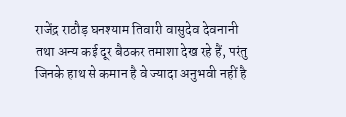राजेंद्र राठौड़ घनश्याम तिवारी वासुदेव देवनानी तथा अन्य कई दूर बैठकर तमाशा देख रहे हैं, परंतु जिनके हाथ से कमान है वे ज्यादा अनुभवी नहीं है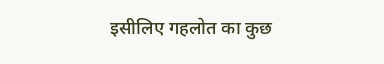इसीलिए गहलोत का कुछ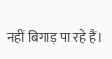नहीं बिगाड़ पा रहे हैं।